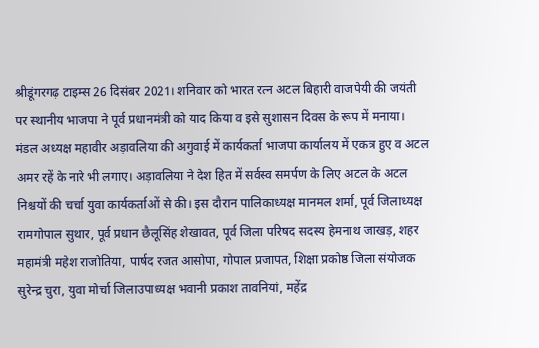श्रीडूंगरगढ़ टाइम्स 26 दिसंबर 2021। शनिवार को भारत रत्न अटल बिहारी वाजपेयी की जयंती पर स्थानीय भाजपा ने पूर्व प्रधानमंत्री को याद किया व इसे सुशासन दिवस के रूप में मनाया। मंडल अध्यक्ष महावीर अड़ावलिया की अगुवाई में कार्यकर्ता भाजपा कार्यालय में एकत्र हुए व अटल अमर रहें के नारे भी लगाए। अड़ावलिया ने देश हित में सर्वस्व समर्पण के लिए अटल के अटल निश्चयों की चर्चा युवा कार्यकर्ताओं से की। इस दौरान पालिकाध्यक्ष मानमल शर्मा, पूर्व जिलाध्यक्ष रामगोपाल सुथार, पूर्व प्रधान छैलूसिंह शेखावत, पूर्व जिला परिषद सदस्य हेमनाथ जाखड़, शहर महामंत्री महेश राजोतिया, पार्षद रजत आसोपा, गोपाल प्रजापत, शिक्षा प्रकोष्ठ जिला संयोजक सुरेन्द्र चुरा, युवा मोर्चा जिलाउपाध्यक्ष भवानी प्रकाश तावनियां, महेंद्र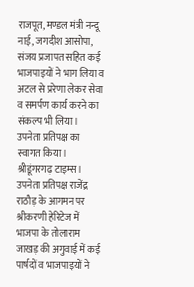राजपूत, मण्डल मंत्री नन्दू नाई, जगदीश आसोपा, संजय प्रजापत सहित कई भाजपाइयों ने भाग लिया व अटल से प्ररेणा लेकर सेवा व समर्पण कार्य करने का संकल्प भी लिया।
उपनेता प्रतिपक्ष का स्वागत किया।
श्रीडूंगरगढ़ टाइम्स। उपनेता प्रतिपक्ष राजेंद्र राठौड़ के आगमन पर श्रीकरणी हेरिटेज में भाजपा के तोलाराम जाखड़ की अगुवाई में कई पार्षदों व भाजपाइयों ने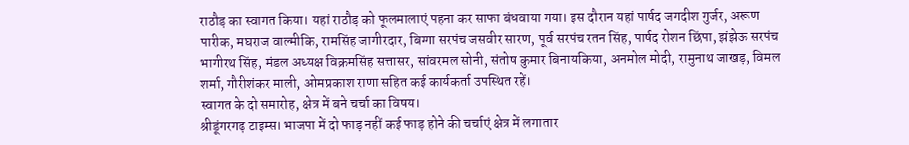राठौड़ का स्वागत किया। यहां राठौड़ को फूलमालाएं पहना कर साफा बंधवाया गया। इस दौरान यहां पार्षद जगदीश गुर्जर, अरूण पारीक, मघराज वाल्मीकि, रामसिंह जागीरदार, बिग्गा सरपंच जसवीर सारण, पूर्व सरपंच रतन सिंह, पार्षद रोशन छिंपा, झंझेऊ सरपंच भागीरथ सिंह, मंडल अध्यक्ष विक्रमसिंह सत्तासर, सांवरमल सोनी, संतोष कुमार बिनायकिया, अनमोल मोदी, रामुनाथ जाखड़, विमल शर्मा, गौरीशंकर माली, ओमप्रकाश राणा सहित कई कार्यकर्ता उपस्थित रहें।
स्वागत के दो समारोह, क्षेत्र में बने चर्चा का विषय।
श्रीडूंगरगढ़ टाइम्स। भाजपा में दो फाड़ नहीं कई फाड़ होने की चर्चाएं क्षेत्र में लगातार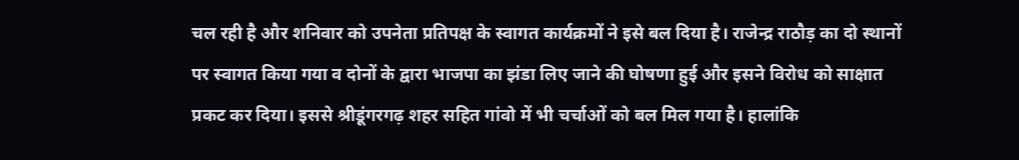चल रही है और शनिवार को उपनेता प्रतिपक्ष के स्वागत कार्यक्रमों ने इसे बल दिया है। राजेन्द्र राठौड़ का दो स्थानों पर स्वागत किया गया व दोनों के द्वारा भाजपा का झंडा लिए जाने की घोषणा हुई और इसने विरोध को साक्षात प्रकट कर दिया। इससे श्रीडूंगरगढ़ शहर सहित गांवो में भी चर्चाओं को बल मिल गया है। हालांकि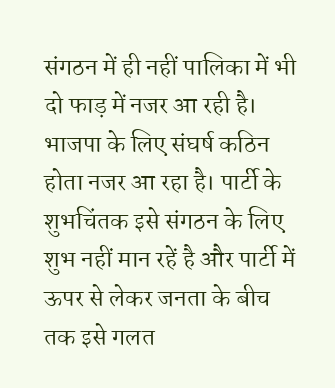संगठन में ही नहीं पालिका में भी दो फाड़ में नजर आ रही है। भाजपा के लिए संघर्ष कठिन होता नजर आ रहा है। पार्टी के शुभचिंतक इसे संगठन के लिए शुभ नहीं मान रहें है और पार्टी में ऊपर से लेकर जनता के बीच तक इसे गलत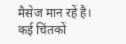मैसेज मान रहें है। कई चिंतकों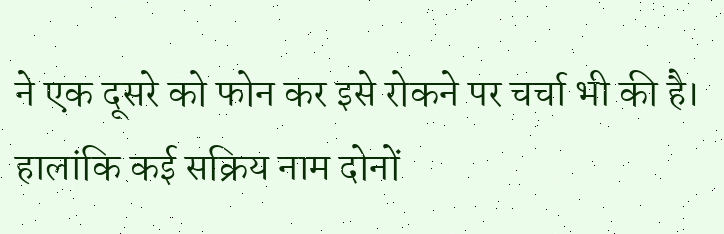ने एक दूसरे को फोन कर इसे रोकने पर चर्चा भी की है। हालांकि कई सक्रिय नाम दोनों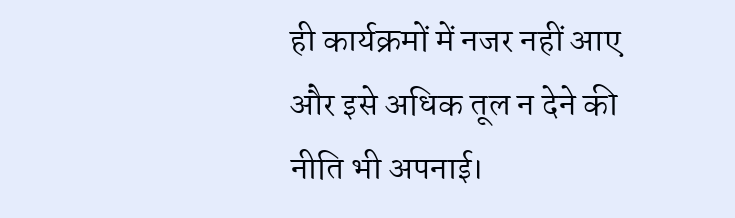ही कार्यक्रमों में नजर नहीं आए और इसे अधिक तूल न देने की नीति भी अपनाई।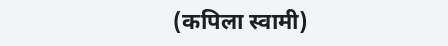(कपिला स्वामी)